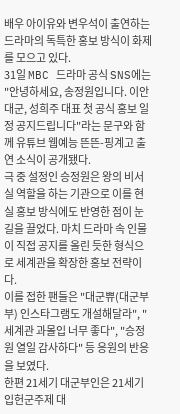배우 아이유와 변우석이 출연하는 드라마의 독특한 홍보 방식이 화제를 모으고 있다.
31일 MBC 드라마 공식 SNS에는 "안녕하세요, 송정원입니다. 이안대군, 성희주 대표 첫 공식 홍보 일정 공지드립니다"라는 문구와 함께 유튜브 웹예능 뜬뜬-핑계고 출연 소식이 공개됐다.
극 중 설정인 승정원은 왕의 비서실 역할을 하는 기관으로 이를 현실 홍보 방식에도 반영한 점이 눈길을 끌었다. 마치 드라마 속 인물이 직접 공지를 올린 듯한 형식으로 세계관을 확장한 홍보 전략이다.
이를 접한 팬들은 "대군쀼(대군부부) 인스타그램도 개설해달라", "세계관 과몰입 너무 좋다", "승정원 열일 감사하다" 등 응원의 반응을 보였다.
한편 21세기 대군부인은 21세기 입헌군주제 대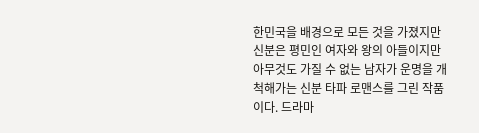한민국을 배경으로 모든 것을 가졌지만 신분은 평민인 여자와 왕의 아들이지만 아무것도 가질 수 없는 남자가 운명을 개척해가는 신분 타파 로맨스를 그린 작품이다. 드라마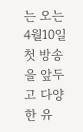는 오는 4월10일 첫 방송을 앞두고 다양한 유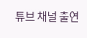튜브 채널 출연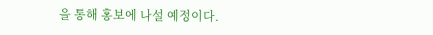을 통해 홍보에 나설 예정이다.